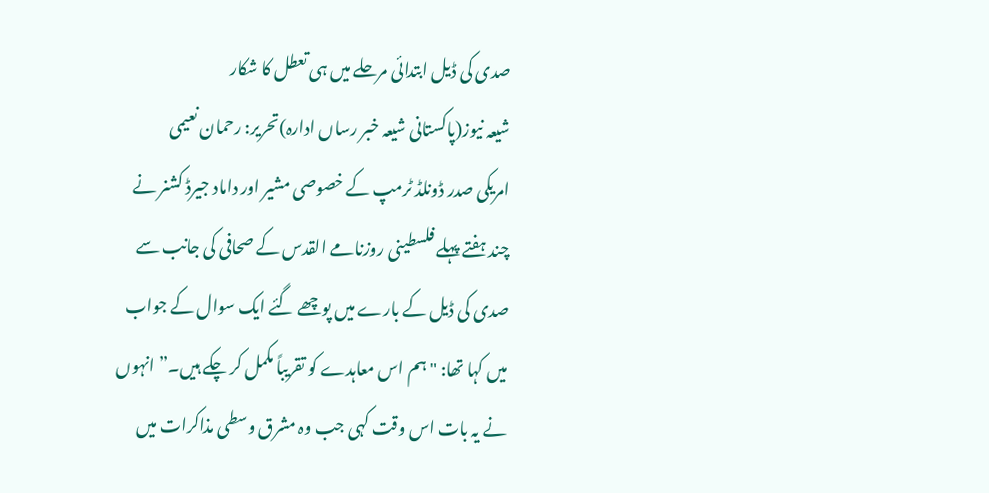صدی کی ڈیل ابتدائی مرحلے میں ہی تعطل کا شکار
شیعہ نیوز(پاکستانی شیعہ خبر رساں ادارہ)تحریر: رحمان نعیمی
امریکی صدر ڈونلڈ ٹرمپ کے خصوصی مشیر اور داماد جیرڈ کشنر نے چند ہفتے پہلے فلسطینی روزنامے القدس کے صحافی کی جانب سے صدی کی ڈیل کے بارے میں پوچھے گئے ایک سوال کے جواب میں کہا تھا: "ہم اس معاہدے کو تقریباً مکمل کر چکے ہیں۔” انہوں نے یہ بات اس وقت کہی جب وہ مشرق وسطی مذاکرات میں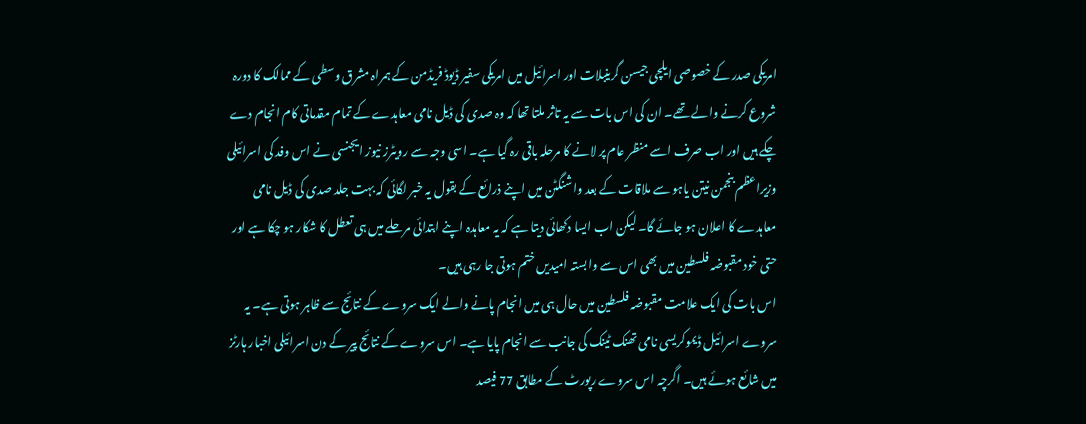امریکی صدر کے خصوصی ایلچی جیسن گرینبلات اور اسرائیل میں امریکی سفیر ڈیوڈ فریڈمن کے ہمراہ مشرق وسطی کے ممالک کا دورہ شروع کرنے والے تھے۔ ان کی اس بات سے یہ تاثر ملتا تھا کہ وہ صدی کی ڈیل نامی معاہدے کے تمام مقدماتی کام انجام دے چکے ہیں اور اب صرف اسے منظر عام پر لانے کا مرحلہ باقی رہ گیا ہے۔ اسی وجہ سے رویٹرز نیوز ایجنسی نے اس وفد کی اسرائیلی وزیراعظم بنجمن نیتن یاہو سے ملاقات کے بعد واشنگٹن میں اپنے ذرائع کے بقول یہ خبر لگائی کہ بہت جلد صدی کی ڈیل نامی معاہدے کا اعلان ہو جائے گا۔ لیکن اب ایسا دکھائی دیتا ہے کہ یہ معاہدہ اپنے ابتدائی مرحلے میں ہی تعطل کا شکار ہو چکا ہے اور حتی خود مقبوضہ فلسطین میں بھی اس سے وابستہ امیدیں ختم ہوتی جا رہی ہیں۔
اس بات کی ایک علامت مقبوضہ فلسطین میں حال ہی میں انجام پانے والے ایک سروے کے نتائج سے ظاہر ہوتی ہے۔ یہ سروے اسرائیل ڈیموکریسی نامی تھنک ٹینک کی جانب سے انجام پایا ہے۔ اس سروے کے نتائج پیر کے دن اسرائیلی اخبار ہارٹز میں شائع ہوئے ہیں۔ اگرچہ اس سروے رپورٹ کے مطابق 77 فیصد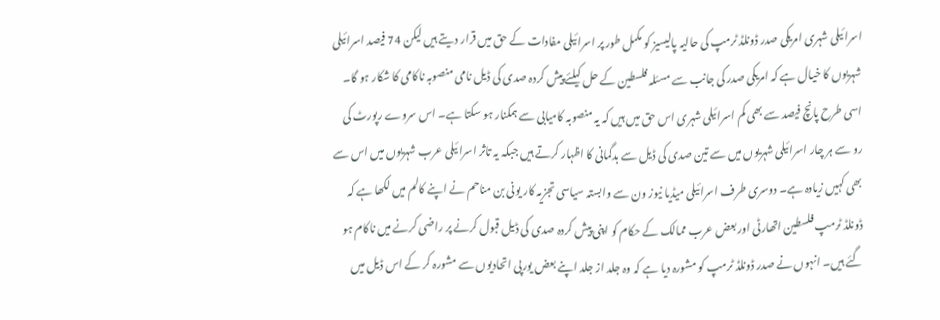اسرائیلی شہری امریکی صدر ڈونلڈ ٹرمپ کی حالیہ پالیسیز کو مکمل طور پر اسرائیلی مفادات کے حق میں قرار دیتے ہیں لیکن 74 فیصد اسرائیلی شہریوں کا خیال ہے کہ امریکی صدر کی جانب سے مسئلہ فلسطین کے حل کیلئے پیش کردہ صدی کی ڈیل نامی منصوبہ ناکامی کا شکار ہو گا۔ اسی طرح پانچ فیصد سے بھی کم اسرائیلی شہری اس حق میں ہیں کہ یہ منصوبہ کامیابی سے ہمکنار ہو سکتا ہے۔ اس سروے رپورٹ کی رو سے ہر چار اسرائیلی شہریوں میں سے تین صدی کی ڈیل سے بدگمانی کا اظہار کرتے ہیں جبکہ یہ تاثر اسرائیلی عرب شہریوں میں اس سے بھی کہیں زیادہ ہے۔ دوسری طرف اسرائیلی میڈیا نیوز ون سے وابستہ سیاسی تجزیہ کار یونی بن مناحم نے اپنے کالم میں لکھا ہے کہ ڈونلڈ ٹرمپ فلسطین اتھارٹی اور بعض عرب ممالک کے حکام کو اپنی پیش کردہ صدی کی ڈیل قبول کرنے پر راضی کرنے میں ناکام ہو گئے ہیں۔ انہوں نے صدر ڈونلڈ ٹرمپ کو مشورہ دیا ہے کہ وہ جلد از جلد اپنے بعض یورپی اتحادیوں سے مشورہ کر کے اس ڈیل میں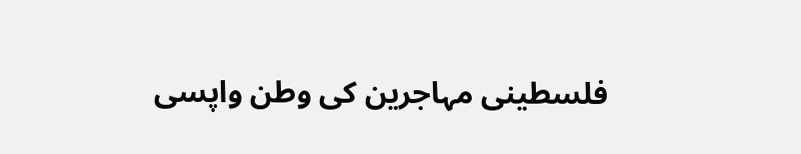فلسطینی مہاجرین کی وطن واپسی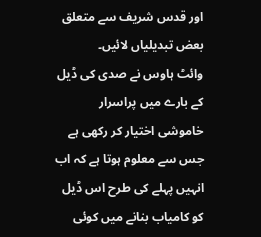اور قدس شریف سے متعلق بعض تبدیلیاں لائیں۔
وائٹ ہاوس نے صدی کی ڈیل کے بارے میں پراسرار خاموشی اختیار کر رکھی ہے جس سے معلوم ہوتا ہے کہ اب انہیں پہلے کی طرح اس ڈیل کو کامیاب بنانے میں کوئی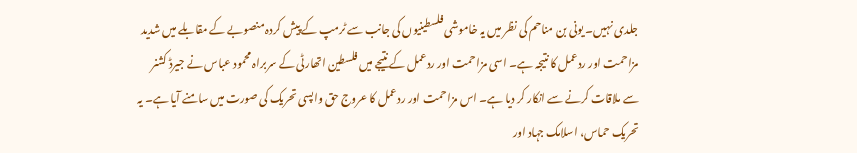جلدی نہیں۔ یونی بن مناحم کی نظر میں یہ خاموشی فلسطینیوں کی جانب سے ٹرمپ کے پیش کردہ منصوبے کے مقابلے میں شدید مزاحمت اور ردعمل کا نتیجہ ہے۔ اسی مزاحمت اور ردعمل کے نتیجے میں فلسطین اتھارٹی کے سربراہ محمود عباس نے جیرڈ کشنر سے ملاقات کرنے سے انکار کر دیا ہے۔ اس مزاحمت اور ردعمل کا عروج حق واپسی تحریک کی صورت میں سامنے آیا ہے۔ یہ تحریک حماس، اسلامک جہاد اور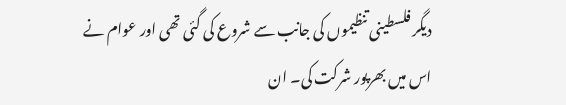دیگر فلسطینی تنظیموں کی جانب سے شروع کی گئی تھی اور عوام نے اس میں بھرپور شرکت کی۔ ان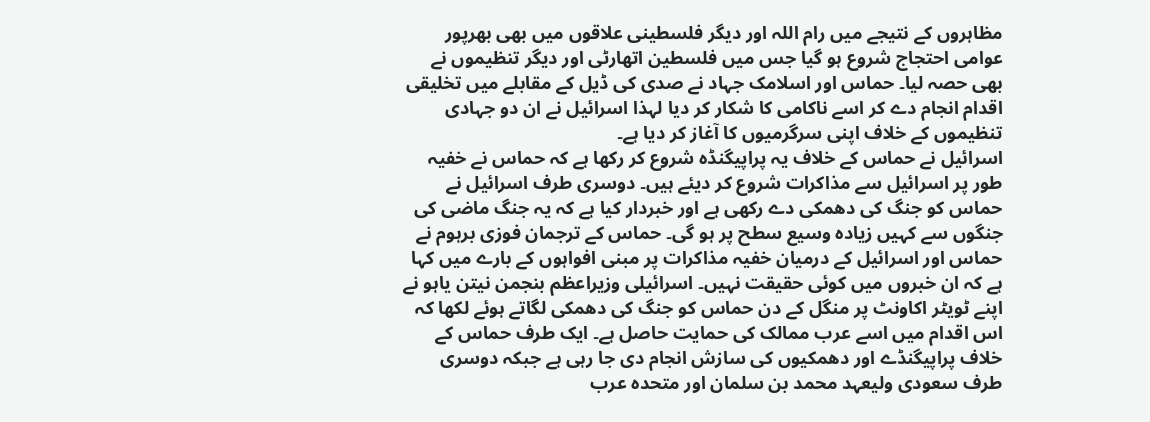مظاہروں کے نتیجے میں رام اللہ اور دیگر فلسطینی علاقوں میں بھی بھرپور عوامی احتجاج شروع ہو گیا جس میں فلسطین اتھارٹی اور دیگر تنظیموں نے بھی حصہ لیا۔ حماس اور اسلامک جہاد نے صدی کی ڈیل کے مقابلے میں تخلیقی اقدام انجام دے کر اسے ناکامی کا شکار کر دیا لہذا اسرائیل نے ان دو جہادی تنظیموں کے خلاف اپنی سرگرمیوں کا آغاز کر دیا ہے۔
اسرائیل نے حماس کے خلاف یہ پراپیگنڈہ شروع کر رکھا ہے کہ حماس نے خفیہ طور پر اسرائیل سے مذاکرات شروع کر دیئے ہیں۔ دوسری طرف اسرائیل نے حماس کو جنگ کی دھمکی دے رکھی ہے اور خبردار کیا ہے کہ یہ جنگ ماضی کی جنگوں سے کہیں زیادہ وسیع سطح پر ہو گی۔ حماس کے ترجمان فوزی برہوم نے حماس اور اسرائیل کے درمیان خفیہ مذاکرات پر مبنی افواہوں کے بارے میں کہا ہے کہ ان خبروں میں کوئی حقیقت نہیں۔ اسرائیلی وزیراعظم بنجمن نیتن یاہو نے اپنے ٹویٹر اکاونٹ پر منگل کے دن حماس کو جنگ کی دھمکی لگاتے ہوئے لکھا کہ اس اقدام میں اسے عرب ممالک کی حمایت حاصل ہے۔ ایک طرف حماس کے خلاف پراپیگنڈے اور دھمکیوں کی سازش انجام دی جا رہی ہے جبکہ دوسری طرف سعودی ولیعہد محمد بن سلمان اور متحدہ عرب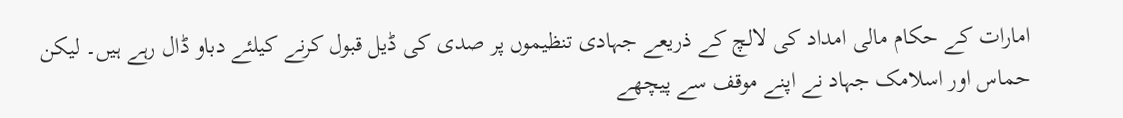امارات کے حکام مالی امداد کی لالچ کے ذریعے جہادی تنظیموں پر صدی کی ڈیل قبول کرنے کیلئے دباو ڈال رہے ہیں۔ لیکن حماس اور اسلامک جہاد نے اپنے موقف سے پیچھے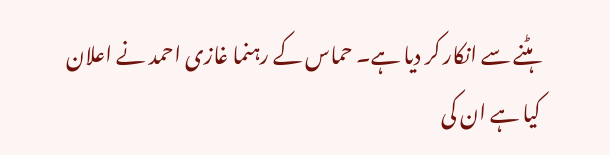ہٹنے سے انکار کر دیا ہے۔ حماس کے رہنما غازی احمد نے اعلان کیا ہے ان کی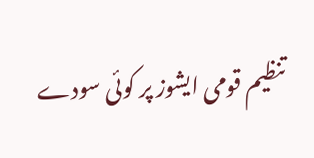تنظیم قومی ایشوز پر کوئی سودے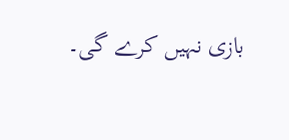بازی نہیں کرے گی۔